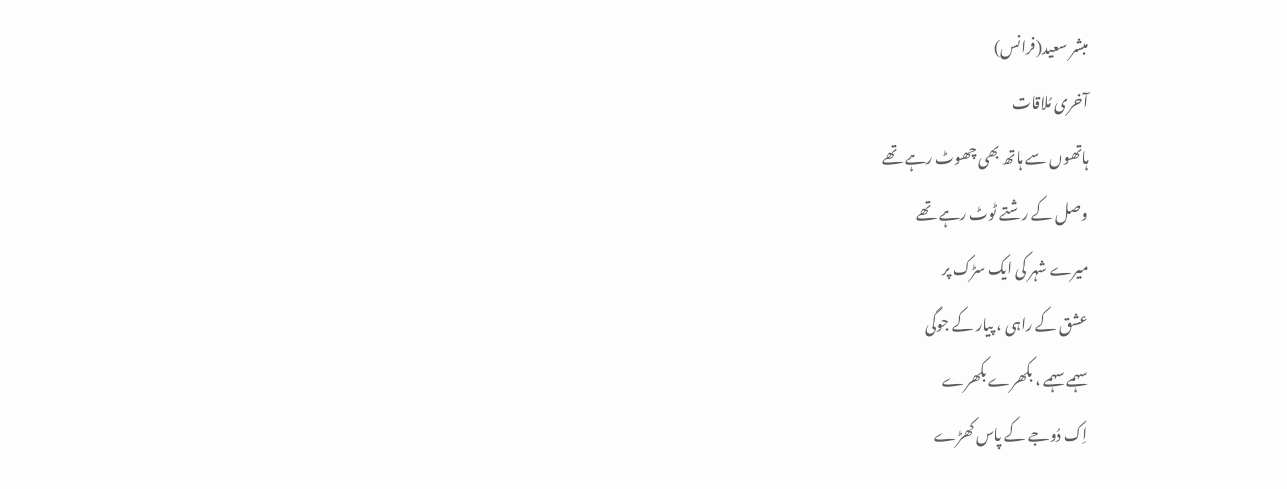مبشر سعید(فرانس)
آخری مُلاقات
ہاتھوں سے ہاتھ بھی چھوٹ رہے تھے
وصل کے رشتے ٹوٹ رہے تھے
میرے شہر کی ایک سڑک پر
عشق کے راہی ، پیار کے جوگی
سہمے سہمے ، بکھرے بکھرے
اِک دُوجے کے پاس کھڑے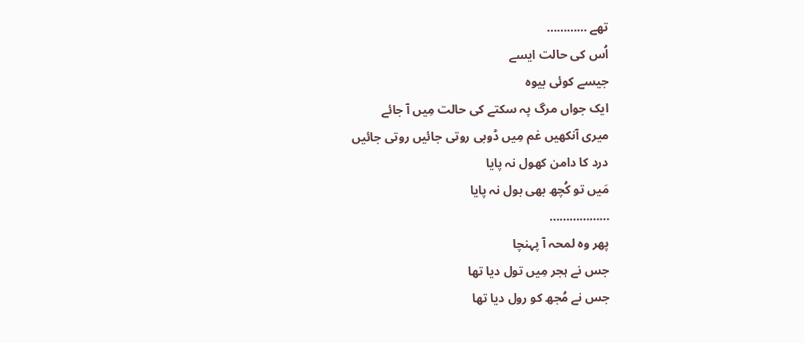تھے …………
اُس کی حالت ایسے
جیسے کوئی بیوہ
ایک جواں مرگ پہ سکتے کی حالت مِیں آ جائے
میری آنکھیں غم مِیں ڈوبی روتی جائیں روتی جائیں
درد کا دامن کھول نہ پایا
مَیں تو کُچھ بھی بول نہ پایا
………………
پھر وہ لمحہ آ پہنچا
جس نے ہجر مِیں تول دیا تھا
جس نے مُجھ کو رول دیا تھا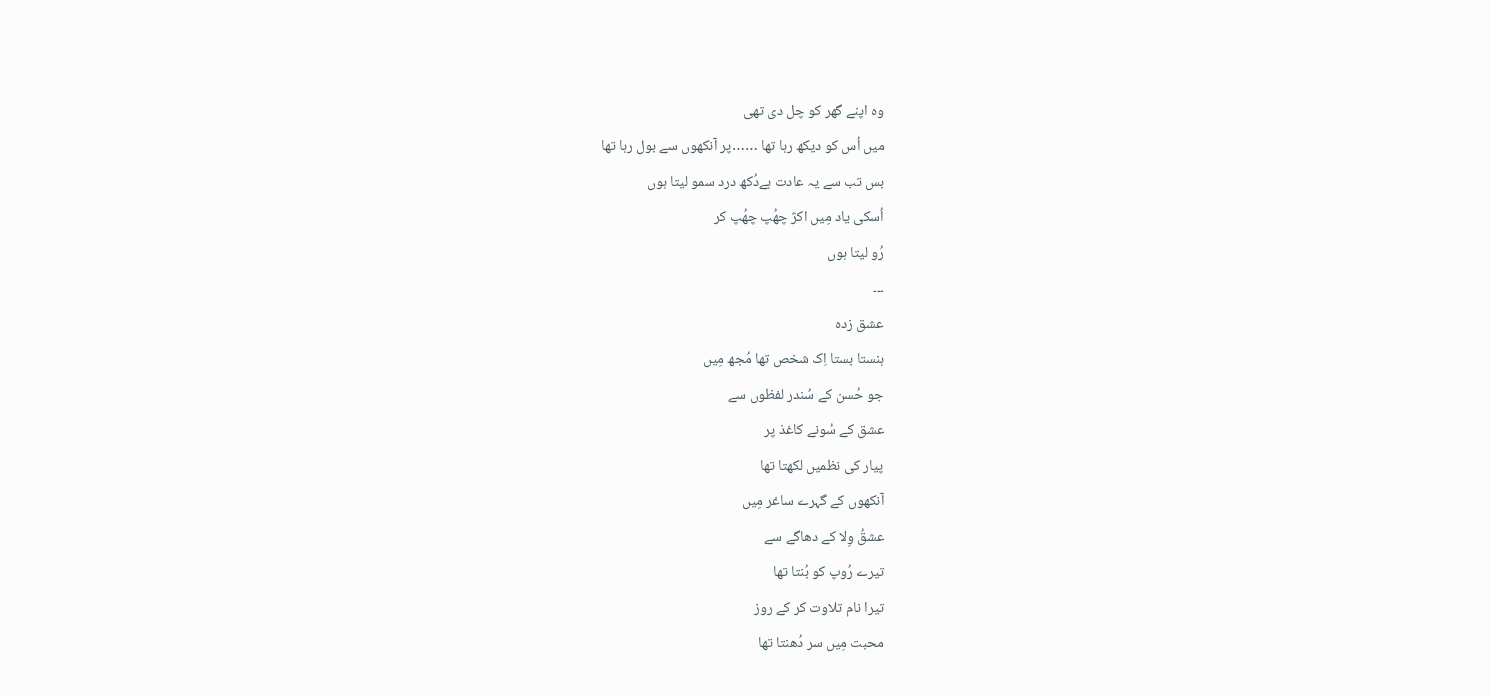وہ اپنے گھر کو چل دی تھی
میں اُس کو دیکھ رہا تھا ……پر آنکھوں سے بول رہا تھا
بس تب سے یہ عادت ہےدُکھ درد سمو لیتا ہوں
اُسکی یاد مِیں اکژ چھُپ چھُپ کر
رُو لیتا ہوں
۔۔۔
عشق زدہ
ہنستا بستا اِک شخص تھا مُجھ مِیں
جو حُسن کے سُندر لفظوں سے
عشق کے سُونے کاغذ پر
پیار کی نظمیں لکھتا تھا
آنکھوں کے گہرے ساغر مِیں
عشقُ وِلا کے دھاگے سے
تیرے رُوپ کو بُنتا تھا
تیرا نام تلاوت کر کے روز
محبت مِیں سر دُھنتا تھا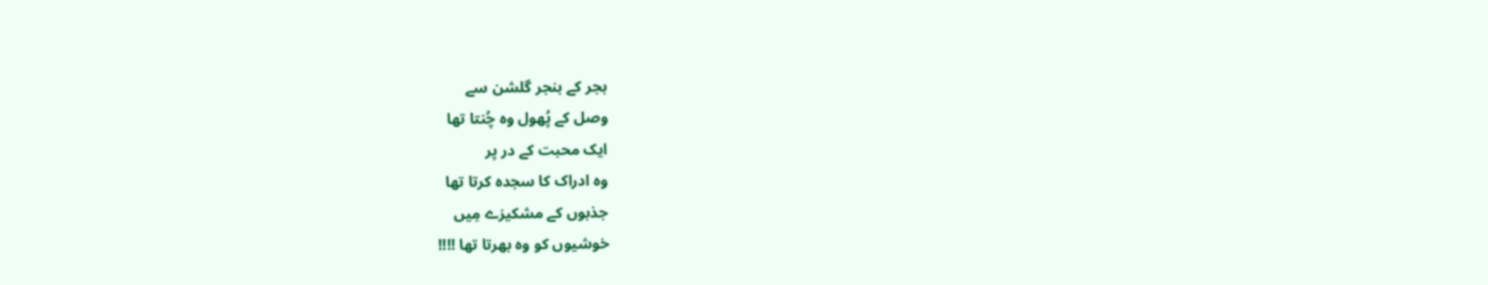ہجر کے بنجر گلشن سے
وصل کے پُھول وہ چُنتا تھا
ایک محبت کے در پر
وہ ادراک کا سجدہ کرتا تھا
جذبوں کے مشکیزے مِیں
خوشیوں کو وہ بھرتا تھا !!!!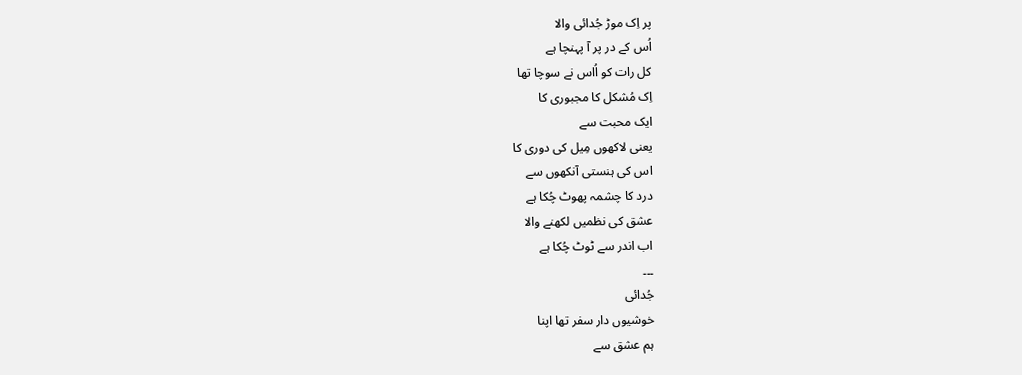پر اِک موڑ جُدائی والا
اُس کے در پر آ پہنچا ہے
کل رات کو اُاس نے سوچا تھا
اِک مُشکل کا مجبوری کا
ایک محبت سے
یعنی لاکھوں مِیل کی دوری کا
اس کی ہنستی آنکھوں سے
درد کا چشمہ پھوٹ چُکا ہے
عشق کی نظمیں لکھنے والا
اب اندر سے ٹوٹ چُکا ہے
۔۔۔
جُدائی
خوشیوں دار سفر تھا اپنا
ہم عشق سے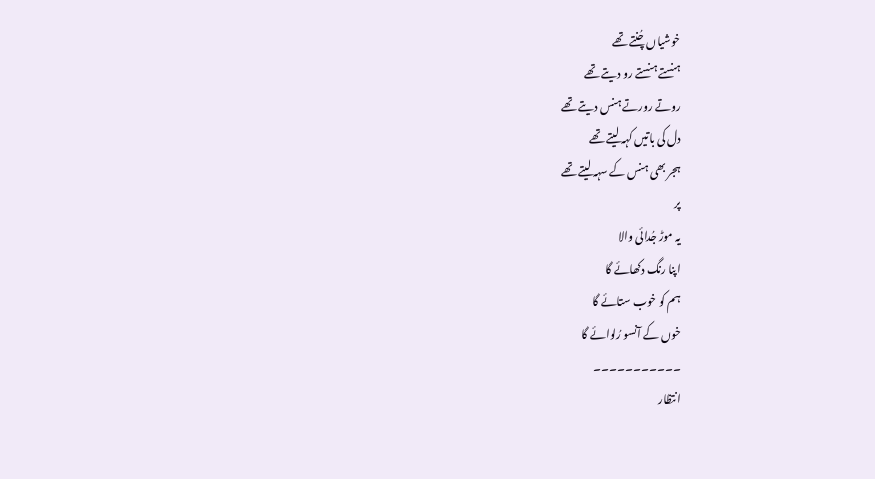خوشیاں چُنتے تھے
ہنستے ہنستے رو دیتے تھے
روتے رورتے ہنس دیتے تھے
دل کی باتیں کہہ لیتے تھے
ہجر بھی ہنس کے سہہ لیتے تھے
پر
یہ موڑ جُدائی والا
اپنا رنگ دکھائے گا
ہم کو خوب ستائے گا
خوں کے آنسو رُلوائے گا
۔۔۔۔۔۔۔۔۔۔۔
انتظار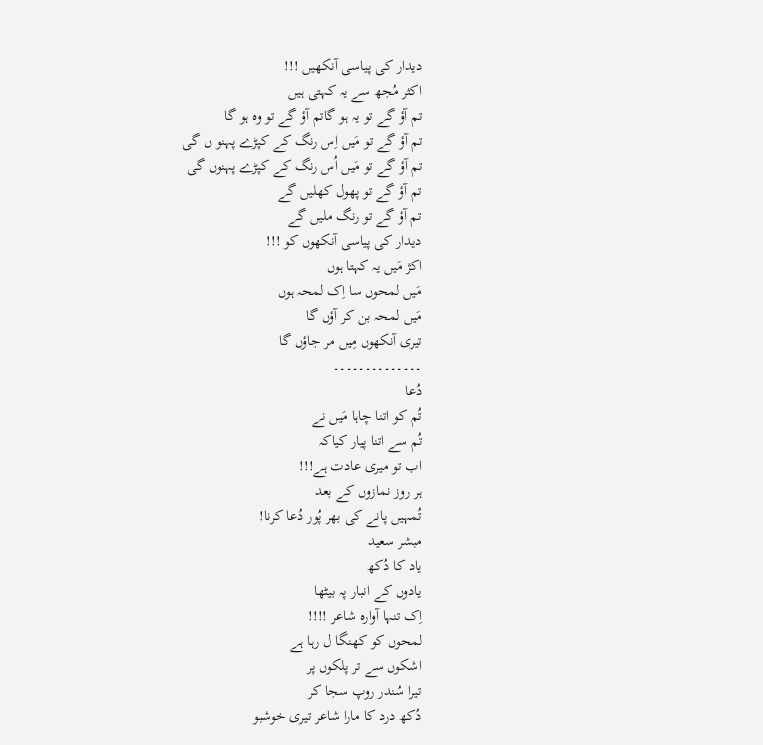دیدار کی پیاسی آنکھیں !!!
اکثر مُجھ سے یہ کہتی ہیں
تم آؤ گے تو یہ ہو گاتم آؤ گے تو وہ ہو گا
تم آؤ گے تو مَیں اِس رنگ کے کپڑے پہنو ں گی
تم آؤ گے تو مَیں اُس رنگ کے کپڑے پہنوں گی
تم آؤ گے تو پھول کھلیں گے
تم آؤ گے تو رنگ ملیں گے
دیدار کی پیاسی آنکھوں کو !!!
اکژ مَیں یہ کہتا ہوں
مَیں لمحوں سا اِک لمحہ ہوں
مَیں لمحہ بن کر آؤں گا
تیری آنکھوں مِیں مر جاؤں گا
۔۔۔۔۔۔۔۔۔۔۔۔۔۔
دُعا
تُم کو اتنا چاہا مَیں نے
تُم سے اتنا پیار کیاکہ
اب تو میری عادت ہے!!!
ہر روز نمازوں کے بعد
تُمہیں پانے کی بھر پُور دُعا کرنا!
مبشر سعید
یاد کا دُکھ
یادوں کے انبار پہ بیٹھا
اِک تنہا آوارہ شاعر !!!!
لمحوں کو کھنگا ل رہا ہے
اشکوں سے تر پلکوں پر
تیرا سُندر روپ سجا کر
دُکھ درد کا مارا شاعر تیری خوشبو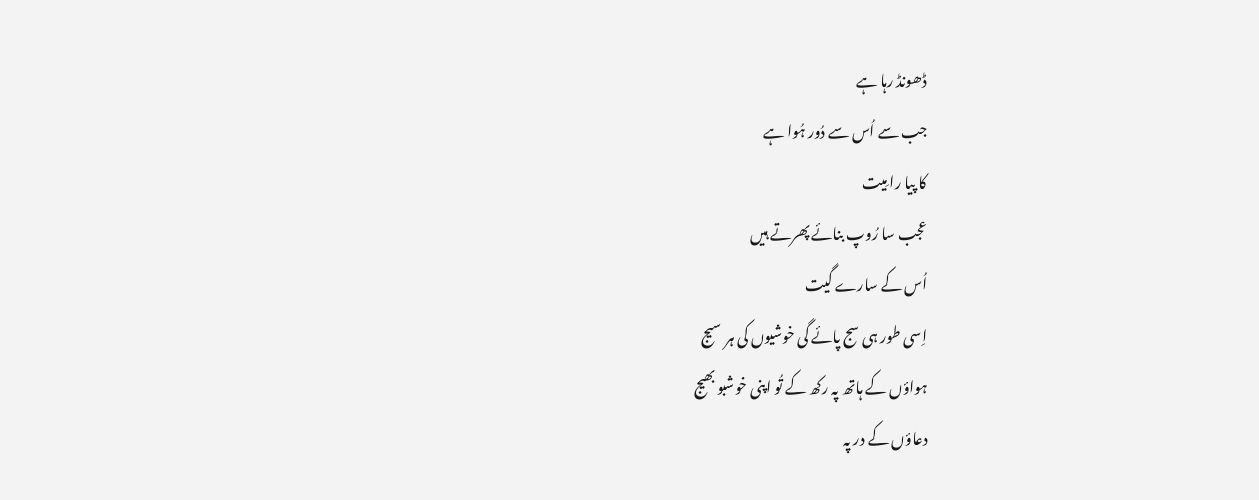ڈھونڈ رہا ہے
جب سے اُس سے دُور ہُوا ہے
کا پیا را مِیت
عجب سا رُوپ بنائے پھرتے ہیں
اُس کے سارے گیت
اِسی طور ہی سج پائے گی خوشیوں کی ہر سیج
ہواؤں کے ہاتھ پہ رکھ کے تُو اپنی خوشبو بھیج
دعاؤں کے در پہ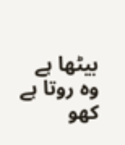بیٹھا ہے
وہ روتا ہے
کھو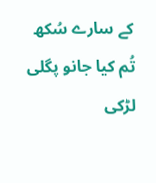کے سارے سُکھ
تُم کیا جانو پگلی لڑکی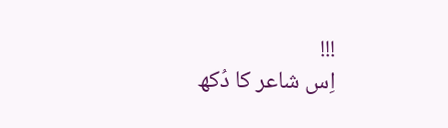!!!
اِس شاعر کا دُکھ